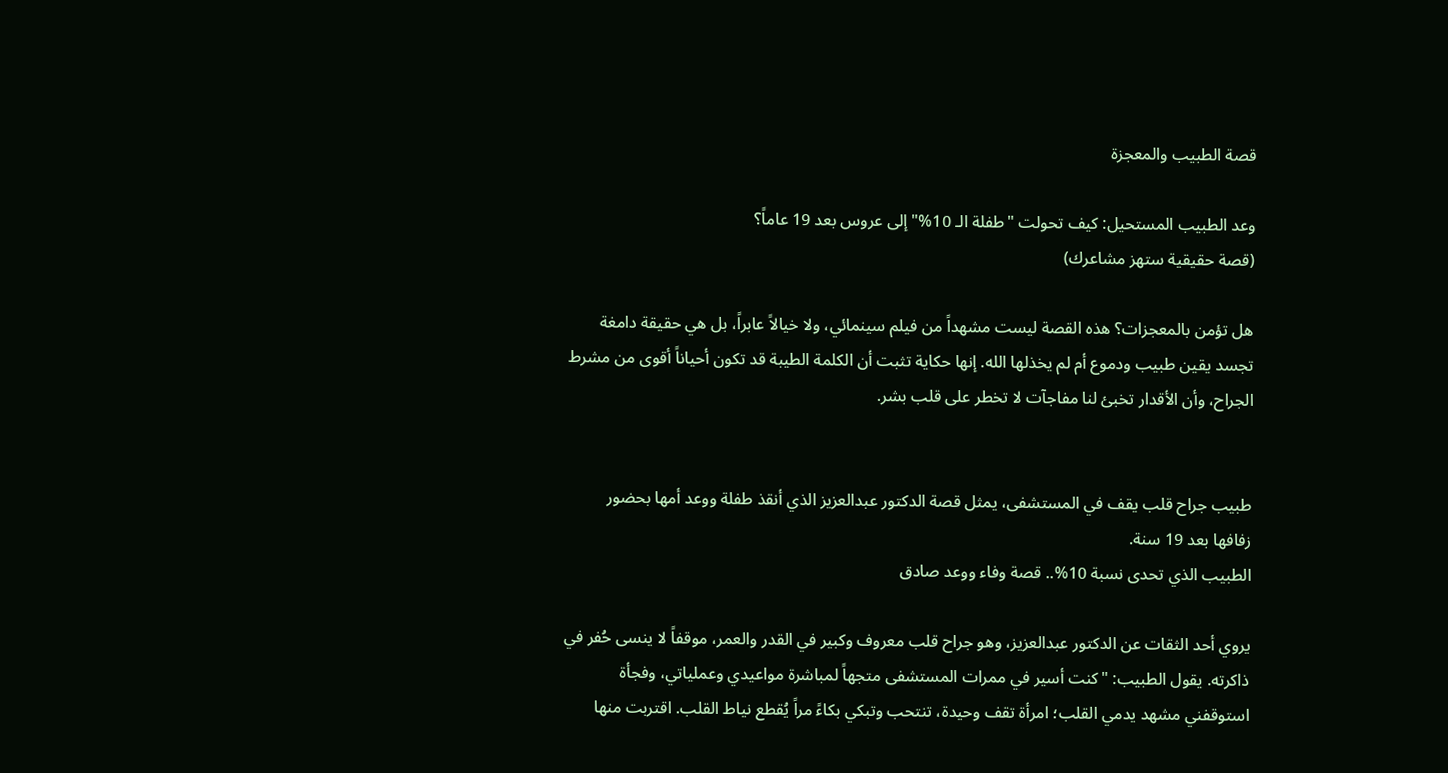قصة الطبيب والمعجزة

وعد الطبيب المستحيل: كيف تحولت "طفلة الـ 10%" إلى عروس بعد 19 عاماً؟
(قصة حقيقية ستهز مشاعرك)

هل تؤمن بالمعجزات؟ هذه القصة ليست مشهداً من فيلم سينمائي، ولا خيالاً عابراً، بل هي حقيقة دامغة تجسد يقين طبيب ودموع أم لم يخذلها الله. إنها حكاية تثبت أن الكلمة الطيبة قد تكون أحياناً أقوى من مشرط الجراح، وأن الأقدار تخبئ لنا مفاجآت لا تخطر على قلب بشر.


طبيب جراح قلب يقف في المستشفى، يمثل قصة الدكتور عبدالعزيز الذي أنقذ طفلة ووعد أمها بحضور زفافها بعد 19 سنة.
الطبيب الذي تحدى نسبة 10%.. قصة وفاء ووعد صادق

يروي أحد الثقات عن الدكتور عبدالعزيز، وهو جراح قلب معروف وكبير في القدر والعمر، موقفاً لا ينسى حُفر في ذاكرته. يقول الطبيب: "كنت أسير في ممرات المستشفى متجهاً لمباشرة مواعيدي وعملياتي، وفجأة استوقفني مشهد يدمي القلب؛ امرأة تقف وحيدة، تنتحب وتبكي بكاءً مراً يُقطع نياط القلب. اقتربت منها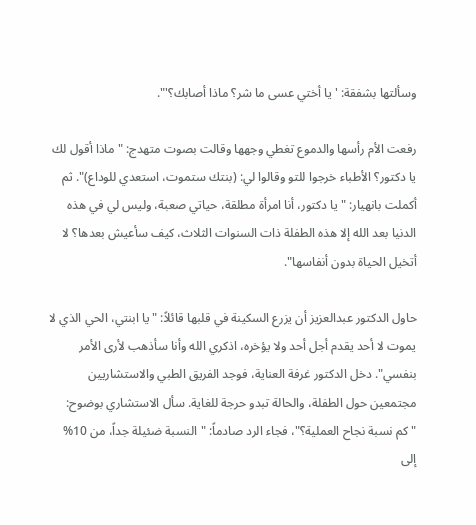وسألتها بشفقة: 'يا أختي عسى ما شر؟ ماذا أصابك؟'".

رفعت الأم رأسها والدموع تغطي وجهها وقالت بصوت متهدج: "ماذا أقول لك يا دكتور؟ الأطباء خرجوا للتو وقالوا لي: (بنتك ستموت، استعدي للوداع)". ثم أكملت بانهيار: "يا دكتور، أنا امرأة مطلقة، حياتي صعبة، وليس لي في هذه الدنيا بعد الله إلا هذه الطفلة ذات السنوات الثلاث، كيف سأعيش بعدها؟ لا أتخيل الحياة بدون أنفاسها".

حاول الدكتور عبدالعزيز أن يزرع السكينة في قلبها قائلاً: "يا ابنتي، الحي الذي لا يموت لا أحد يقدم أجل أحد ولا يؤخره، اذكري الله وأنا سأذهب لأرى الأمر بنفسي". دخل الدكتور غرفة العناية، فوجد الفريق الطبي والاستشاريين مجتمعين حول الطفلة، والحالة تبدو حرجة للغاية. سأل الاستشاري بوضوح: "كم نسبة نجاح العملية؟"، فجاء الرد صادماً: "النسبة ضئيلة جداً، من 10% إلى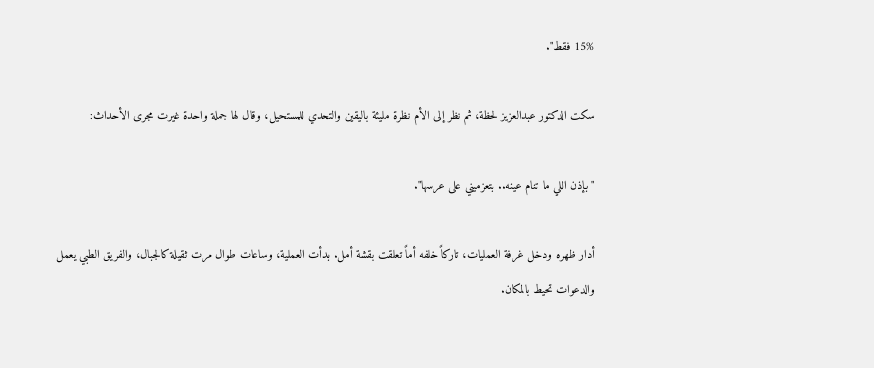15% فقط".

سكت الدكتور عبدالعزيز لحظة، ثم نظر إلى الأم نظرة مليئة باليقين والتحدي للمستحيل، وقال لها جملة واحدة غيرت مجرى الأحداث:

"بإذن اللي ما تنام عينه.. بتعزميني على عرسها".

أدار ظهره ودخل غرفة العمليات، تاركاً خلفه أماً تعلقت بقشة أمل. بدأت العملية، وساعات طوال مرت ثقيلة كالجبال، والفريق الطبي يعمل والدعوات تحيط بالمكان.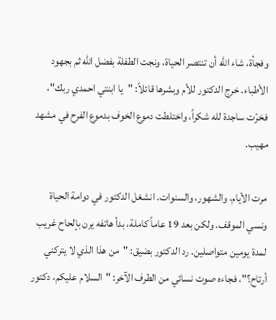وفجأة، شاء الله أن تنتصر الحياة، ونجت الطفلة بفضل الله ثم بجهود الأطباء. خرج الدكتور للأم وبشرها قائلاً: "يا ابنتي احمدي ربك"، فخرّت ساجدة لله شكراً، واختلطت دموع الخوف بدموع الفرح في مشهد مهيب.

مرت الأيام، والشهور، والسنوات. انشغل الدكتور في دوامة الحياة ونسي الموقف. ولكن بعد 19 عاماً كاملة، بدأ هاتفه يرن بإلحاح غريب لمدة يومين متواصلين. رد الدكتور بضيق: "من هذا الذي لا يتركني أرتاح؟"، فجاءه صوت نسائي من الطرف الآخر: "السلام عليكم، دكتور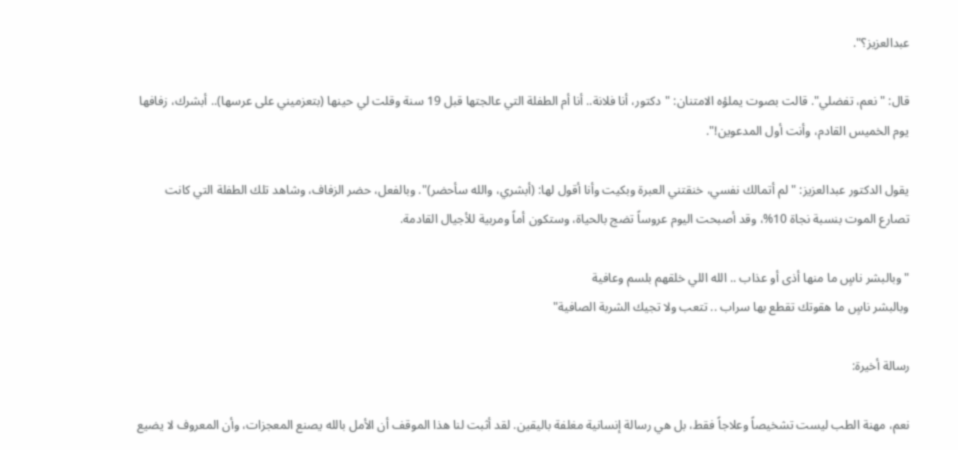عبدالعزيز؟".

قال: "نعم، تفضلي". قالت بصوت يملؤه الامتنان: "دكتور، أنا فلانة.. أنا أم الطفلة التي عالجتها قبل 19 سنة وقلت لي حينها (بتعزميني على عرسها).. أبشرك، زفافها يوم الخميس القادم، وأنت أول المدعوين!".

يقول الدكتور عبدالعزيز: "لم أتمالك نفسي، خنقتني العبرة وبكيت وأنا أقول لها: (أبشري، والله سأحضر)". وبالفعل، حضر الزفاف، وشاهد تلك الطفلة التي كانت تصارع الموت بنسبة نجاة 10%، وقد أصبحت اليوم عروساً تضج بالحياة، وستكون أماً ومربية للأجيال القادمة.

"وبالبشر ناسٍ ما منها أذى أو عذاب .. الله اللي خلقهم بلسم وعافية
وبالبشر ناسٍ ما هقوتك تقطع بها سراب .. تتعب ولا تجيك الشربة الصافية"

رسالة أخيرة:

نعم، مهنة الطب ليست تشخيصاً وعلاجاً فقط، بل هي رسالة إنسانية مغلفة باليقين. لقد أثبت لنا هذا الموقف أن الأمل بالله يصنع المعجزات، وأن المعروف لا يضيع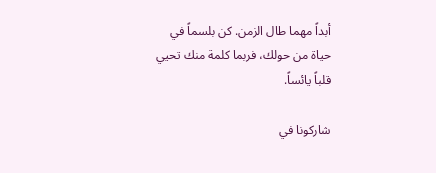أبداً مهما طال الزمن. كن بلسماً في حياة من حولك، فربما كلمة منك تحيي قلباً يائساً.

شاركونا في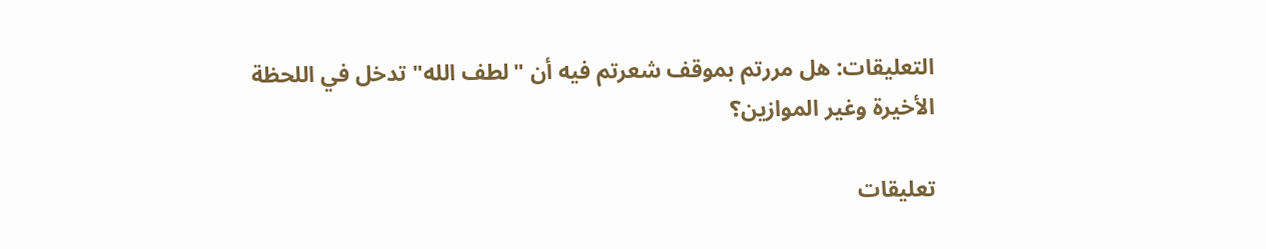التعليقات: هل مررتم بموقف شعرتم فيه أن "لطف الله" تدخل في اللحظة الأخيرة وغير الموازين؟

تعليقات